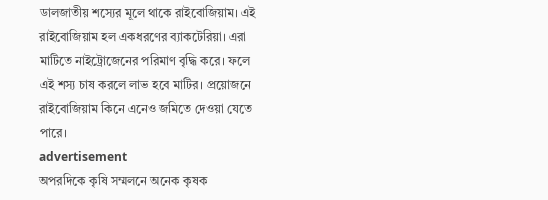ডালজাতীয় শস্যের মূলে থাকে রাইবোজিয়াম। এই রাইবোজিয়াম হল একধরণের ব্যাকটেরিয়া। এরা মাটিতে নাইট্রোজেনের পরিমাণ বৃদ্ধি করে। ফলে এই শস্য চাষ করলে লাভ হবে মাটির। প্রয়োজনে রাইবোজিয়াম কিনে এনেও জমিতে দেওয়া যেতে পারে।
advertisement
অপরদিকে কৃষি সম্মলনে অনেক কৃষক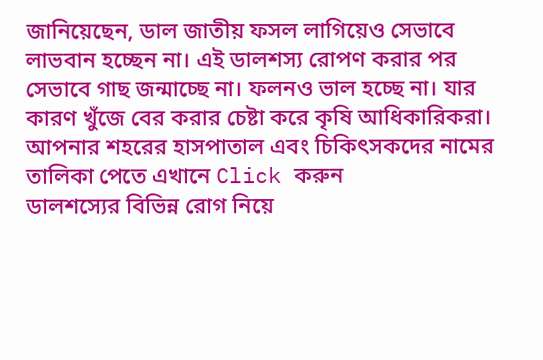জানিয়েছেন, ডাল জাতীয় ফসল লাগিয়েও সেভাবে লাভবান হচ্ছেন না। এই ডালশস্য রোপণ করার পর সেভাবে গাছ জন্মাচ্ছে না। ফলনও ভাল হচ্ছে না। যার কারণ খুঁজে বের করার চেষ্টা করে কৃষি আধিকারিকরা।
আপনার শহরের হাসপাতাল এবং চিকিৎসকদের নামের তালিকা পেতে এখানে Click করুন
ডালশস্যের বিভিন্ন রোগ নিয়ে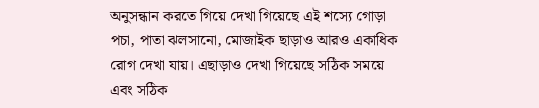অনুসন্ধান করতে গিয়ে দেখা গিয়েছে এই শস্যে গোড়া পচা, পাতা ঝলসানো, মোজাইক ছাড়াও আরও একাধিক রোগ দেখা যায়। এছাড়াও দেখা গিয়েছে সঠিক সময়ে এবং সঠিক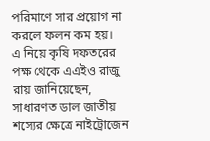পরিমাণে সার প্রয়োগ না করলে ফলন কম হয়।
এ নিয়ে কৃষি দফতরের পক্ষ থেকে এএইও রাজু রায় জানিয়েছেন, সাধারণত ডাল জাতীয় শস্যের ক্ষেত্রে নাইট্রোজেন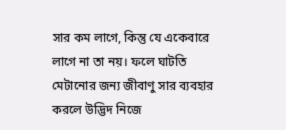সার কম লাগে, কিন্তু যে একেবারে লাগে না তা নয়। ফলে ঘাটতি মেটানোর জন্য জীবাণু সার ব্যবহার করলে উদ্ভিদ নিজে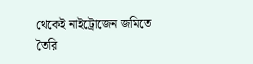থেকেই নাইট্রোজেন জমিতে তৈরি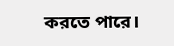করতে পারে।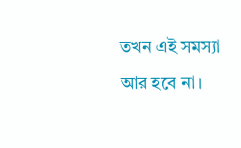তখন এই সমস্যা আর হবে না।